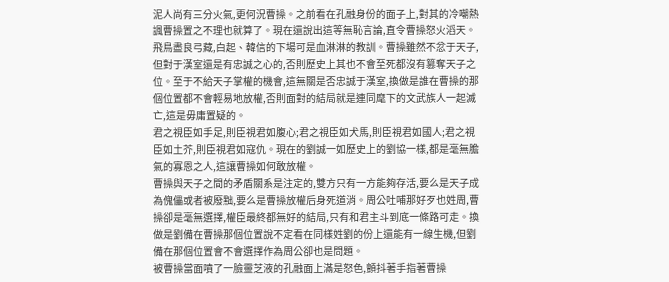泥人尚有三分火氣,更何況曹操。之前看在孔融身份的面子上,對其的冷嘲熱諷曹操置之不理也就算了。現在還說出這等無恥言論,直令曹操怒火滔天。
飛鳥盡良弓藏,白起、韓信的下場可是血淋淋的教訓。曹操雖然不忿于天子,但對于漢室還是有忠誠之心的,否則歷史上其也不會至死都沒有篡奪天子之位。至于不給天子掌權的機會,這無關是否忠誠于漢室,換做是誰在曹操的那個位置都不會輕易地放權,否則面對的結局就是連同麾下的文武族人一起滅亡,這是毋庸置疑的。
君之視臣如手足,則臣視君如腹心;君之視臣如犬馬,則臣視君如國人;君之視臣如土芥,則臣視君如寇仇。現在的劉誠一如歷史上的劉協一樣,都是毫無膽氣的寡恩之人,這讓曹操如何敢放權。
曹操與天子之間的矛盾關系是注定的,雙方只有一方能夠存活,要么是天子成為傀儡或者被廢黜,要么是曹操放權后身死道消。周公吐哺那好歹也姓周,曹操卻是毫無選擇,權臣最終都無好的結局,只有和君主斗到底一條路可走。換做是劉備在曹操那個位置說不定看在同樣姓劉的份上還能有一線生機,但劉備在那個位置會不會選擇作為周公卻也是問題。
被曹操當面噴了一臉靈芝液的孔融面上滿是怒色,顫抖著手指著曹操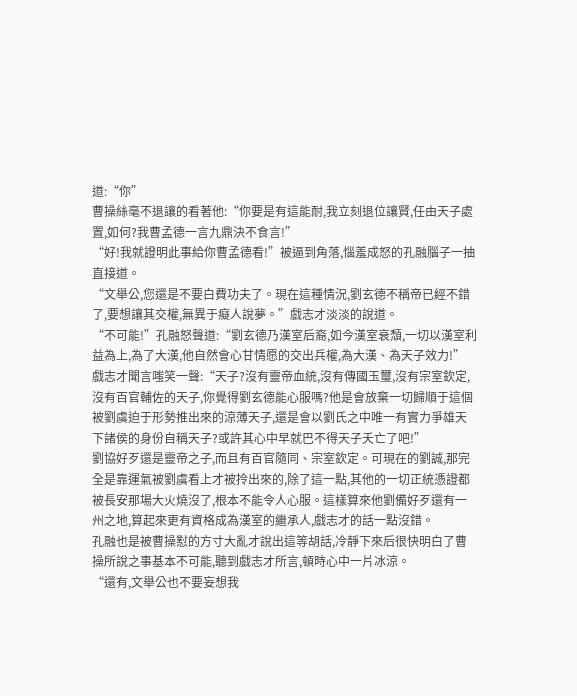道:“你”
曹操絲毫不退讓的看著他:“你要是有這能耐,我立刻退位讓賢,任由天子處置,如何?我曹孟德一言九鼎決不食言!”
“好!我就證明此事給你曹孟德看!”被逼到角落,惱羞成怒的孔融腦子一抽直接道。
“文舉公,您還是不要白費功夫了。現在這種情況,劉玄德不稱帝已經不錯了,要想讓其交權,無異于癡人說夢。”戲志才淡淡的說道。
“不可能!”孔融怒聲道:“劉玄德乃漢室后裔,如今漢室衰頹,一切以漢室利益為上,為了大漢,他自然會心甘情愿的交出兵權,為大漢、為天子效力!”
戲志才聞言嗤笑一聲:“天子?沒有靈帝血統,沒有傳國玉璽,沒有宗室欽定,沒有百官輔佐的天子,你覺得劉玄德能心服嗎?他是會放棄一切歸順于這個被劉虞迫于形勢推出來的涼薄天子,還是會以劉氏之中唯一有實力爭雄天下諸侯的身份自稱天子?或許其心中早就巴不得天子夭亡了吧!”
劉協好歹還是靈帝之子,而且有百官隨同、宗室欽定。可現在的劉誠,那完全是靠運氣被劉虞看上才被拎出來的,除了這一點,其他的一切正統憑證都被長安那場大火燒沒了,根本不能令人心服。這樣算來他劉備好歹還有一州之地,算起來更有資格成為漢室的繼承人,戲志才的話一點沒錯。
孔融也是被曹操懟的方寸大亂才說出這等胡話,冷靜下來后很快明白了曹操所說之事基本不可能,聽到戲志才所言,頓時心中一片冰涼。
“還有,文舉公也不要妄想我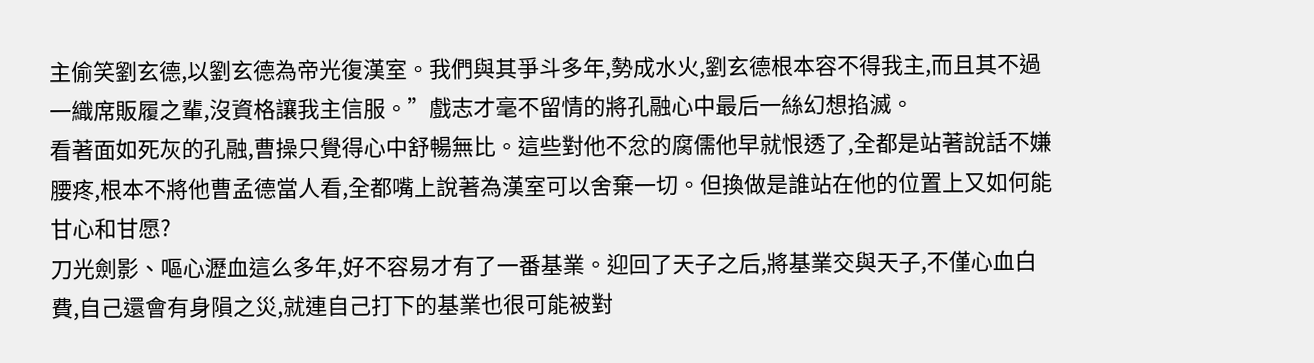主偷笑劉玄德,以劉玄德為帝光復漢室。我們與其爭斗多年,勢成水火,劉玄德根本容不得我主,而且其不過一織席販履之輩,沒資格讓我主信服。”戲志才毫不留情的將孔融心中最后一絲幻想掐滅。
看著面如死灰的孔融,曹操只覺得心中舒暢無比。這些對他不忿的腐儒他早就恨透了,全都是站著說話不嫌腰疼,根本不將他曹孟德當人看,全都嘴上說著為漢室可以舍棄一切。但換做是誰站在他的位置上又如何能甘心和甘愿?
刀光劍影、嘔心瀝血這么多年,好不容易才有了一番基業。迎回了天子之后,將基業交與天子,不僅心血白費,自己還會有身隕之災,就連自己打下的基業也很可能被對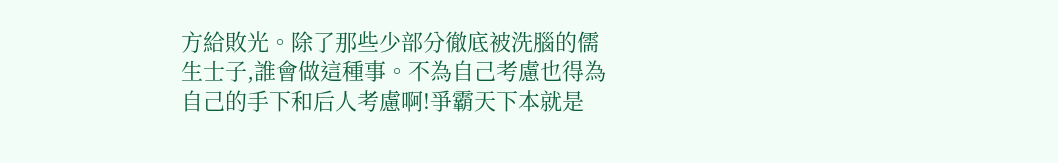方給敗光。除了那些少部分徹底被洗腦的儒生士子,誰會做這種事。不為自己考慮也得為自己的手下和后人考慮啊!爭霸天下本就是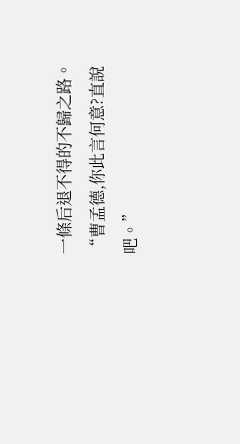一條后退不得的不歸之路。
“曹孟德,你此言何意?直說吧。”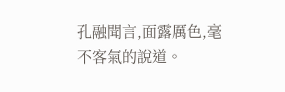孔融聞言,面露厲色,毫不客氣的說道。